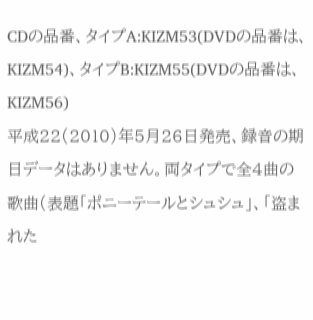CDの品番、タイプA:KIZM53(DVDの品番は、KIZM54)、タイプB:KIZM55(DVDの品番は、KIZM56)
平成22(2010)年5月26日発売、録音の期日データはありません。両タイプで全4曲の歌曲(表題「ポニーテールとシュシュ」、「盗まれた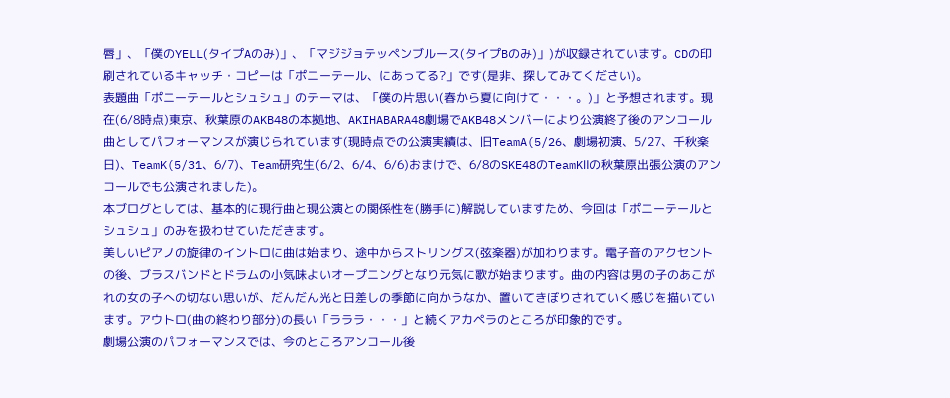唇」、「僕のYELL(タイプAのみ)」、「マジジョテッペンブルース(タイプBのみ)」)が収録されています。CDの印刷されているキャッチ・コピーは「ポニーテール、にあってる?」です(是非、探してみてください)。
表題曲「ポニーテールとシュシュ」のテーマは、「僕の片思い(春から夏に向けて・・・。)」と予想されます。現在(6/8時点)東京、秋葉原のAKB48の本拠地、AKIHABARA48劇場でAKB48メンバーにより公演終了後のアンコール曲としてパフォーマンスが演じられています(現時点での公演実績は、旧TeamA(5/26、劇場初演、5/27、千秋楽日)、TeamK(5/31、6/7)、Team研究生(6/2、6/4、6/6)おまけで、6/8のSKE48のTeamKⅡの秋葉原出張公演のアンコールでも公演されました)。
本ブログとしては、基本的に現行曲と現公演との関係性を(勝手に)解説していますため、今回は「ポニーテールとシュシュ」のみを扱わせていただきます。
美しいピアノの旋律のイントロに曲は始まり、途中からストリングス(弦楽器)が加わります。電子音のアクセントの後、ブラスバンドとドラムの小気味よいオープニングとなり元気に歌が始まります。曲の内容は男の子のあこがれの女の子への切ない思いが、だんだん光と日差しの季節に向かうなか、置いてきぼりされていく感じを描いています。アウトロ(曲の終わり部分)の長い「ラララ・・・」と続くアカペラのところが印象的です。
劇場公演のパフォーマンスでは、今のところアンコール後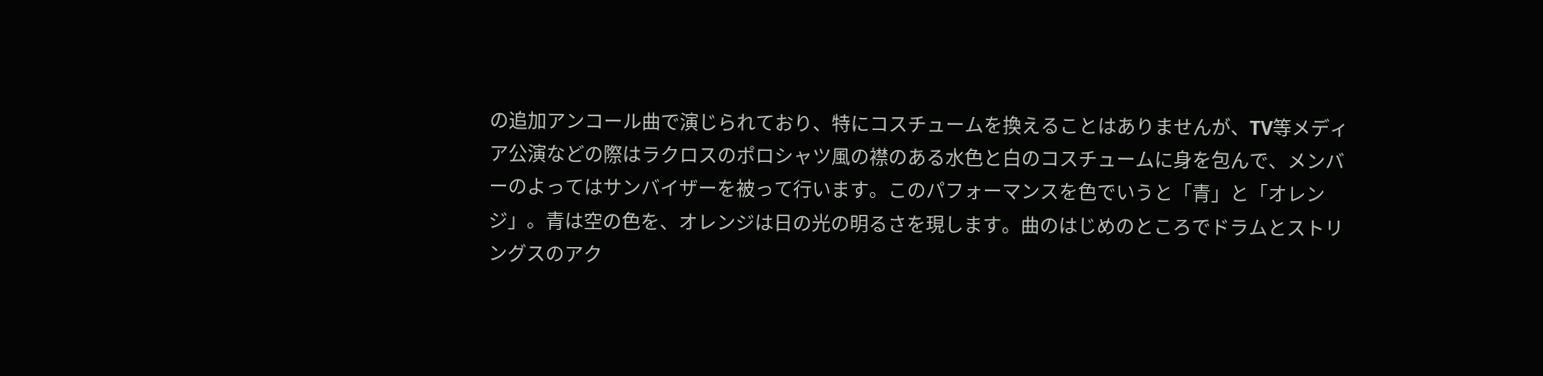の追加アンコール曲で演じられており、特にコスチュームを換えることはありませんが、TV等メディア公演などの際はラクロスのポロシャツ風の襟のある水色と白のコスチュームに身を包んで、メンバーのよってはサンバイザーを被って行います。このパフォーマンスを色でいうと「青」と「オレンジ」。青は空の色を、オレンジは日の光の明るさを現します。曲のはじめのところでドラムとストリングスのアク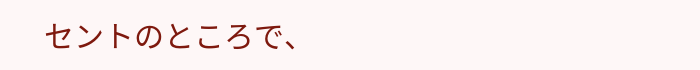セントのところで、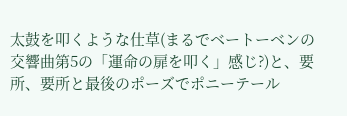太鼓を叩くような仕草(まるでベートーベンの交響曲第5の「運命の扉を叩く」感じ?)と、要所、要所と最後のポーズでポニーテール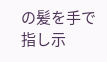の髪を手で指し示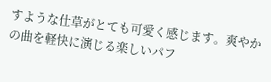すような仕草がとても可愛く感じます。爽やかの曲を軽快に演じる楽しいパフ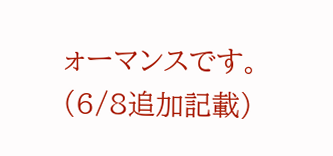ォーマンスです。(6/8追加記載)